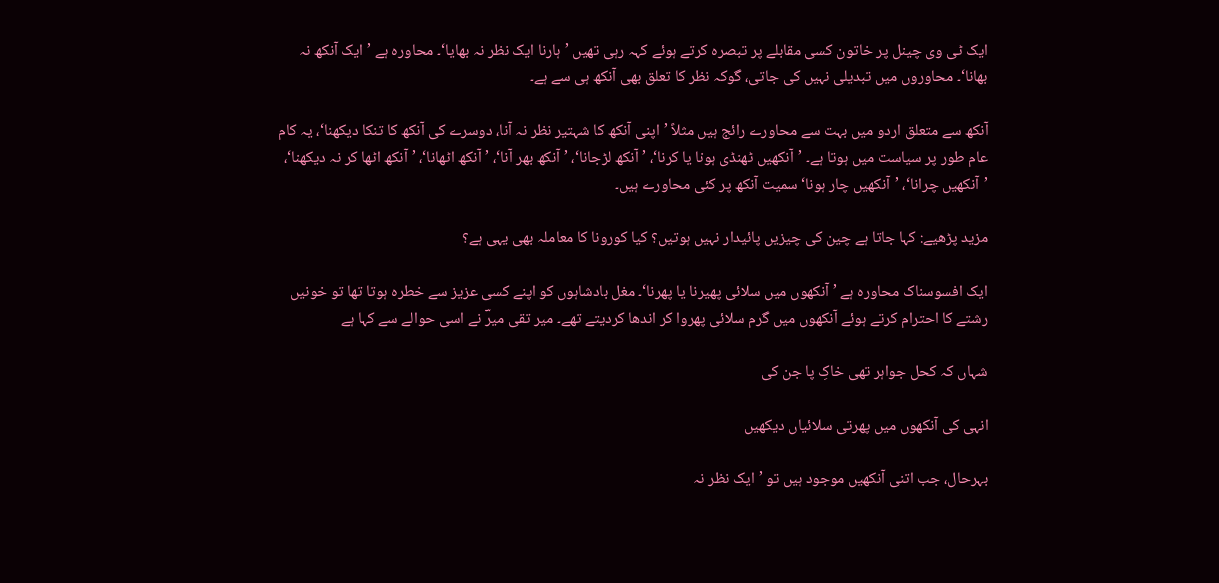ایک ٹی وی چینل پر خاتون کسی مقابلے پر تبصرہ کرتے ہوئے کہہ رہی تھیں ’ہارنا ایک نظر نہ بھایا‘۔ محاورہ ہے ’ایک آنکھ نہ بھانا‘۔ محاوروں میں تبدیلی نہیں کی جاتی، گوکہ نظر کا تعلق بھی آنکھ ہی سے ہے۔

آنکھ سے متعلق اردو میں بہت سے محاورے رائج ہیں مثلاً ’اپنی آنکھ کا شہتیر نظر نہ آنا، دوسرے کی آنکھ کا تنکا دیکھنا‘، یہ کام عام طور پر سیاست میں ہوتا ہے۔ ’آنکھیں ٹھنڈی ہونا یا کرنا‘، ’آنکھ لڑجانا‘، ’آنکھ بھر آنا‘، ’آنکھ اٹھانا‘، ’آنکھ اٹھا کر نہ دیکھنا‘، ’آنکھیں چرانا‘، ’آنکھیں چار ہونا‘ سمیت آنکھ پر کئی محاورے ہیں۔

مزید پڑھیے: کہا جاتا ہے چین کی چیزیں پائیدار نہیں ہوتیں؟ کیا کورونا کا معاملہ بھی یہی ہے؟

ایک افسوسناک محاورہ ہے ’آنکھوں میں سلائی پھیرنا یا پھرنا‘۔ مغل بادشاہوں کو اپنے کسی عزیز سے خطرہ ہوتا تھا تو خونیں رشتے کا احترام کرتے ہوئے آنکھوں میں گرم سلائی پھروا کر اندھا کردیتے تھے۔ میر تقی میرؔ نے اسی حوالے سے کہا ہے

شہاں کہ کحل جواہر تھی خاکِ پا جن کی

انہی کی آنکھوں میں پھرتی سلائیاں دیکھیں

بہرحال، جب اتنی آنکھیں موجود ہیں تو ’ایک نظر نہ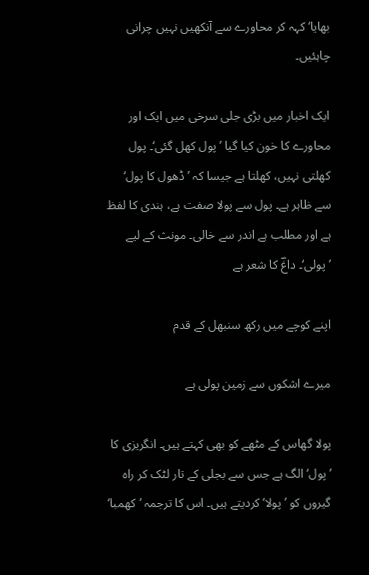بھایا‘ کہہ کر محاورے سے آنکھیں نہیں چرانی چاہئیں۔

ایک اخبار میں بڑی جلی سرخی میں ایک اور محاورے کا خون کیا گیا ’پول کھل گئی‘۔ پول کھلتی نہیں، کھلتا ہے جیسا کہ ’ڈھول کا پول‘ سے ظاہر ہے۔ پول سے پولا صفت ہے، ہندی کا لفظ ہے اور مطلب ہے اندر سے خالی۔ مونث کے لیے ’پولی‘۔ داغؔ کا شعر ہے

اپنے کوچے میں رکھ سنبھل کے قدم

میرے اشکوں سے زمین پولی ہے

پولا گھاس کے مٹھے کو بھی کہتے ہیں۔ انگریزی کا ’پول‘ الگ ہے جس سے بجلی کے تار لٹک کر راہ گیروں کو ’پولا‘ کردیتے ہیں۔ اس کا ترجمہ ’کھمبا‘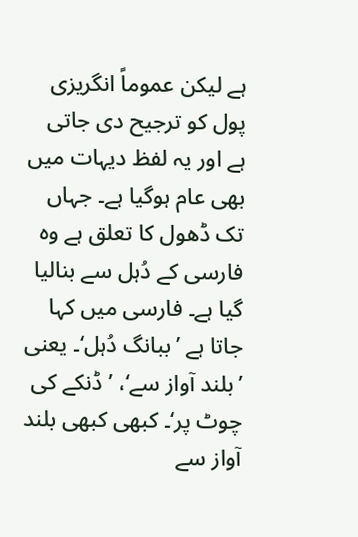ہے لیکن عموماً انگریزی پول کو ترجیح دی جاتی ہے اور یہ لفظ دیہات میں بھی عام ہوگیا ہے۔ جہاں تک ڈھول کا تعلق ہے وہ فارسی کے دُہل سے بنالیا گیا ہے۔ فارسی میں کہا جاتا ہے ’ببانگ دُہل‘۔ یعنی ’بلند آواز سے‘، ’ڈنکے کی چوٹ پر‘۔ کبھی کبھی بلند آواز سے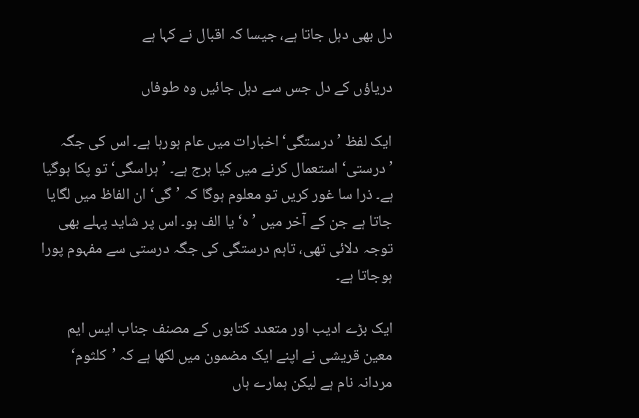دل بھی دہل جاتا ہے، جیسا کہ اقبال نے کہا ہے

دریاؤں کے دل جس سے دہل جائیں وہ طوفاں

ایک لفظ ’درستگی‘ اخبارات میں عام ہورہا ہے۔ اس کی جگہ ’درستی‘ استعمال کرنے میں کیا ہرج ہے۔ ’ہراسگی‘ تو پکا ہوگیا ہے۔ ذرا سا غور کریں تو معلوم ہوگا کہ ’گی‘ ان الفاظ میں لگایا جاتا ہے جن کے آخر میں ’ہ‘ یا الف ہو۔ اس پر شاید پہلے بھی توجہ دلائی تھی، تاہم درستگی کی جگہ درستی سے مفہوم پورا ہوجاتا ہے۔

ایک بڑے ادیب اور متعدد کتابوں کے مصنف جناب ایس ایم معین قریشی نے اپنے ایک مضمون میں لکھا ہے کہ ’کلثوم‘ مردانہ نام ہے لیکن ہمارے ہاں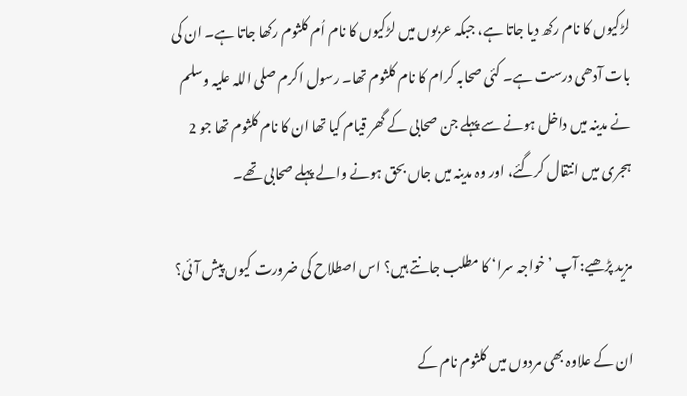لڑکیوں کا نام رکھ دیا جاتا ہے، جبکہ عربوں میں لڑکیوں کا نام اُم کلثوم رکھا جاتا ہے۔ ان کی بات آدھی درست ہے۔ کئی صحابہ کرام کا نام کلثوم تھا۔ رسول اکرم صلی اللہ علیہ وسلم نے مدینہ میں داخل ہونے سے پہلے جن صحابی کے گھر قیام کیا تھا ان کا نام کلثوم تھا جو 2 ہجری میں انتقال کرگئے، اور وہ مدینہ میں جاں بحق ہونے والے پہلے صحابی تھے۔

مزید پڑھیے: آپ ’خواجہ سرا‘ کا مطلب جانتے ہیں؟ اس اصطلاح کی ضرورت کیوں پیش آئی؟

ان کے علاوہ بھی مردوں میں کلثوم نام کے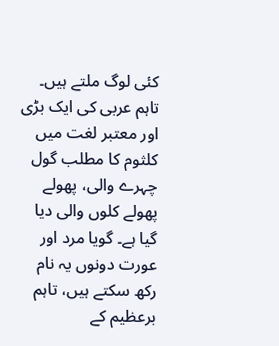کئی لوگ ملتے ہیں۔ تاہم عربی کی ایک بڑی اور معتبر لغت میں کلثوم کا مطلب گول چہرے والی، پھولے پھولے کلوں والی دیا گیا ہے۔ گویا مرد اور عورت دونوں یہ نام رکھ سکتے ہیں، تاہم برعظیم کے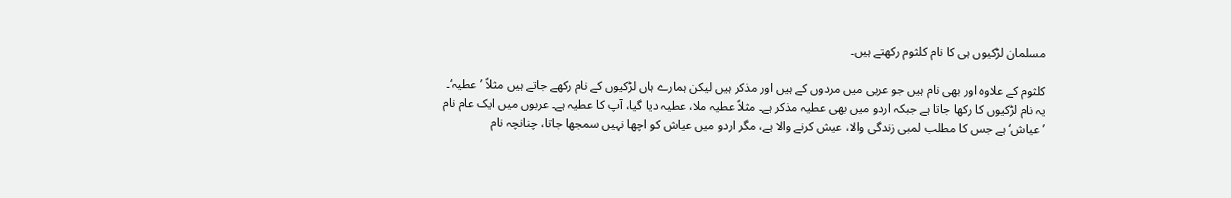مسلمان لڑکیوں ہی کا نام کلثوم رکھتے ہیں۔

کلثوم کے علاوہ اور بھی نام ہیں جو عربی میں مردوں کے ہیں اور مذکر ہیں لیکن ہمارے ہاں لڑکیوں کے نام رکھے جاتے ہیں مثلاً ’عطیہ‘۔ یہ نام لڑکیوں کا رکھا جاتا ہے جبکہ اردو میں بھی عطیہ مذکر ہے۔ مثلاً عطیہ ملا، عطیہ دیا گیا، آپ کا عطیہ ہے۔ عربوں میں ایک عام نام ’عیاش‘ ہے جس کا مطلب لمبی زندگی والا، عیش کرنے والا ہے، مگر اردو میں عیاش کو اچھا نہیں سمجھا جاتا، چنانچہ نام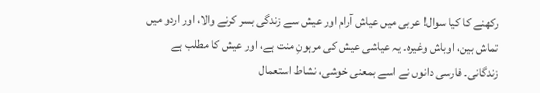رکھنے کا کیا سوال! عربی میں عیاش آرام اور عیش سے زندگی بسر کرنے والا، اور اردو میں تماش بین، اوباش وغیرہ۔ یہ عیاشی عیش کی مرہونِ منت ہے، اور عیش کا مطلب ہے زندگانی۔ فارسی دانوں نے اسے بمعنی خوشی، نشاط استعمال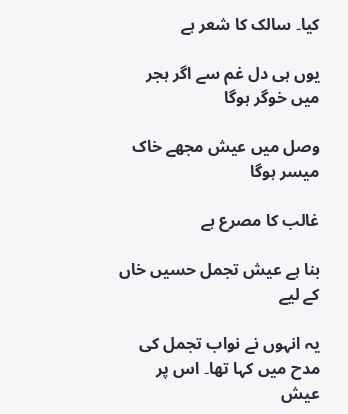کیا۔ سالک کا شعر ہے

یوں ہی دل غم سے اگر ہجر میں خوگر ہوگا

وصل میں عیش مجھے خاک میسر ہوگا

غالب کا مصرع ہے

بنا ہے عیش تجمل حسیں خاں کے لیے

یہ انہوں نے نواب تجمل کی مدح میں کہا تھا۔ اس پر عیش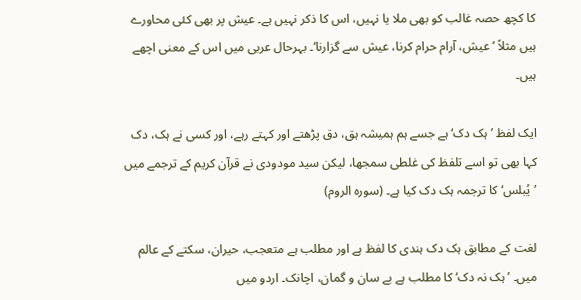کا کچھ حصہ غالب کو بھی ملا یا نہیں، اس کا ذکر نہیں ہے۔ عیش پر بھی کئی محاورے ہیں مثلاً ’عیش، آرام حرام کرنا، عیش سے گزارنا‘۔ بہرحال عربی میں اس کے معنی اچھے ہیں۔

ایک لفظ ’ہک دک‘ ہے جسے ہم ہمیشہ ہق، دق پڑھتے اور کہتے رہے، اور کسی نے ہک، دک کہا بھی تو اسے تلفظ کی غلطی سمجھا، لیکن سید مودودی نے قرآن کریم کے ترجمے میں ’یُبلس‘ کا ترجمہ ہک دک کیا ہے۔ (سورہ الروم)

لغت کے مطابق ہک دک ہندی کا لفظ ہے اور مطلب ہے متعجب، حیران، سکتے کے عالم میں۔ ’ہک نہ دک‘ کا مطلب ہے بے سان و گمان، اچانک۔ اردو میں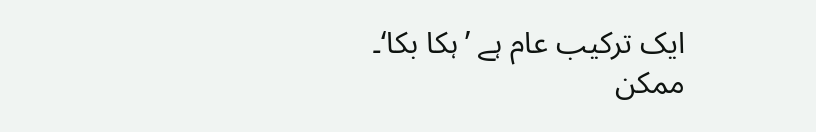ایک ترکیب عام ہے ’ہکا بکا‘۔ ممکن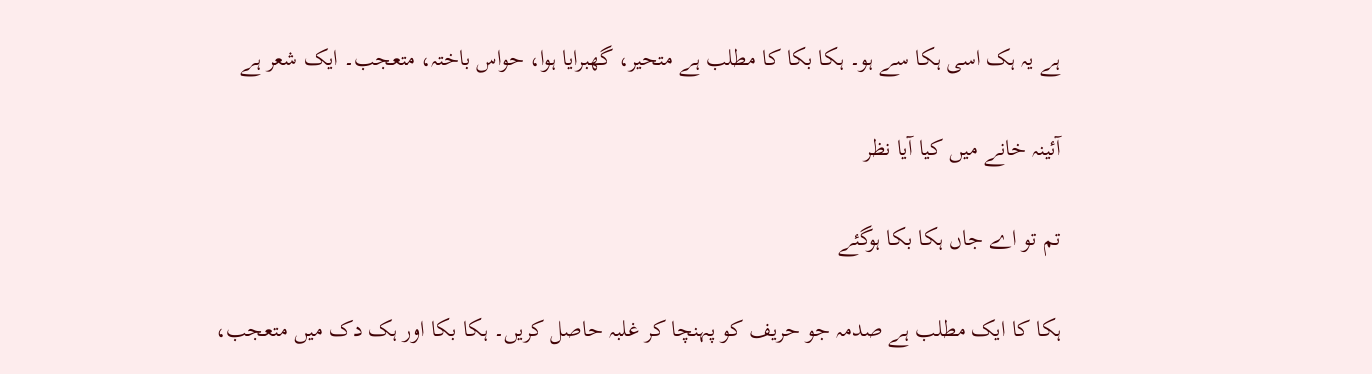ہے یہ ہک اسی ہکا سے ہو۔ ہکا بکا کا مطلب ہے متحیر، گھبرایا ہوا، حواس باختہ، متعجب۔ ایک شعر ہے

آئینہ خانے میں کیا آیا نظر

تم تو اے جاں ہکا بکا ہوگئے

ہکا کا ایک مطلب ہے صدمہ جو حریف کو پہنچا کر غلبہ حاصل کریں۔ ہکا بکا اور ہک دک میں متعجب،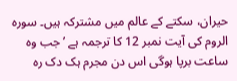حیران، سکتے کے عالم میں مشترکہ ہیں۔ سورہ الروم کی آیت نمبر 12 کا ترجمہ ہے ’جب وہ ساعت برپا ہوگی اس دن مجرم ہک دک رہ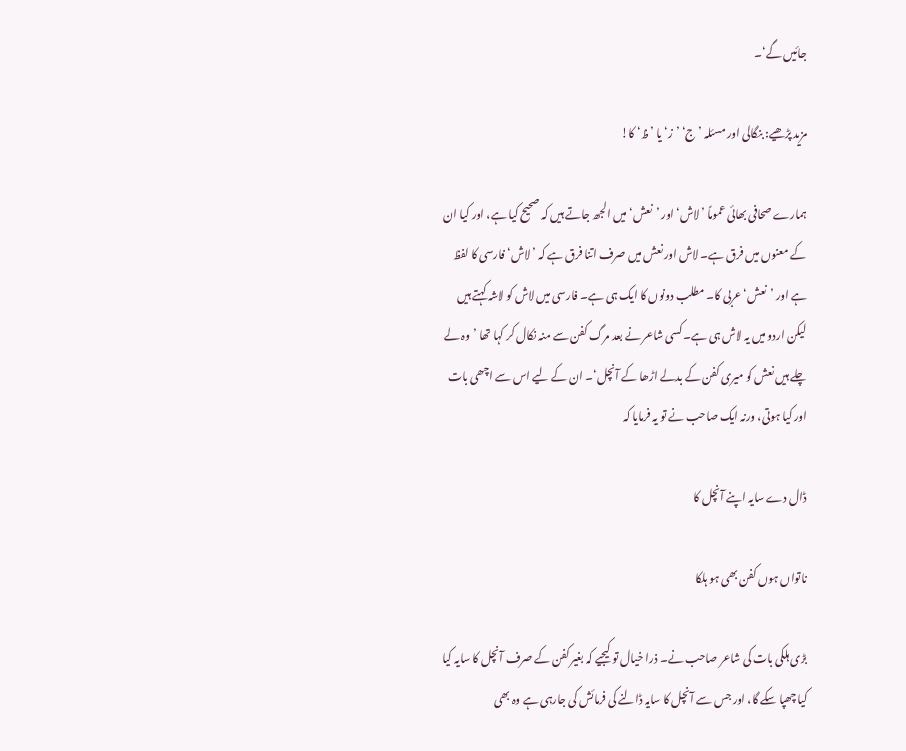جائیں گے‘۔

مزید پڑھیے: بنگالی اور مسئلہ ’ج‘ ’ز‘ یا ’ظ‘ کا!

ہمارے صحافی بھائی عموماً ’لاش‘ اور ’نعش‘ میں الجھ جاتے ہیں کہ صحیح کیا ہے، اور کیا ان کے معنوں میں فرق ہے۔ لاش اور نعش میں صرف اتنا فرق ہے کہ ’لاش‘ فارسی کا لفظ ہے اور ’نعش‘ عربی کا۔ مطلب دونوں کا ایک ہی ہے۔ فارسی میں لاش کو لاشہ کہتے ہیں لیکن اردو میں یہ لاش ہی ہے۔ کسی شاعر نے بعد مرگ کفن سے منہ نکال کر کہا تھا ’وہ لے چلے ہیں نعش کو میری کفن کے بدلے اڑھا کے آنچل‘۔ ان کے لیے اس سے اچھی بات اور کیا ہوتی، ورنہ ایک صاحب نے تو یہ فرمایا کہ

ڈال دے سایہ اپنے آنچل کا

ناتواں ہوں کفن بھی ہو ہلکا

بڑی ہلکی بات کی شاعر صاحب نے۔ ذرا خیال تو کیجیے کہ بغیر کفن کے صرف آنچل کا سایہ کیا کیا چھپا سکے گا، اور جس سے آنچل کا سایہ ڈالنے کی فرمائش کی جارہی ہے وہ بھی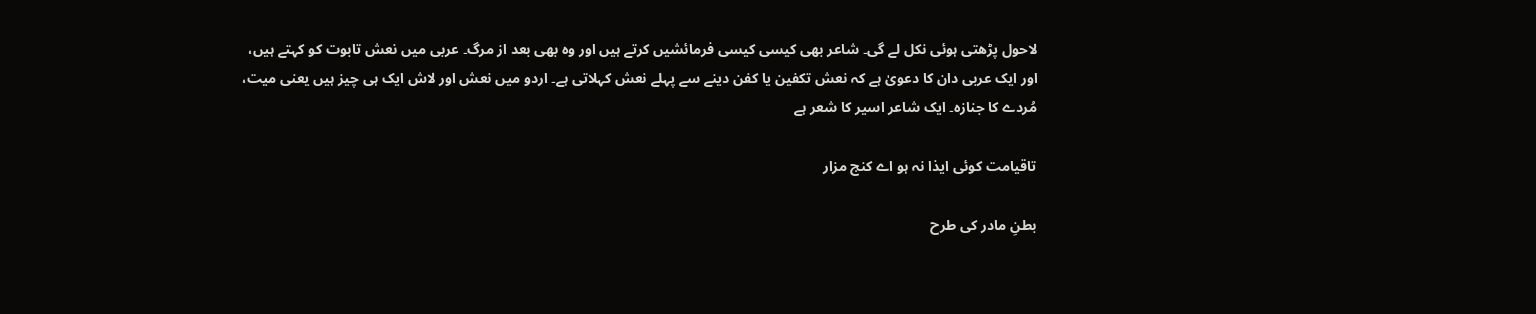لاحول پڑھتی ہوئی نکل لے گی۔ شاعر بھی کیسی کیسی فرمائشیں کرتے ہیں اور وہ بھی بعد از مرگ۔ عربی میں نعش تابوت کو کہتے ہیں، اور ایک عربی دان کا دعویٰ ہے کہ نعش تکفین یا کفن دینے سے پہلے نعش کہلاتی ہے۔ اردو میں نعش اور لاش ایک ہی چیز ہیں یعنی میت، مُردے کا جنازہ۔ ایک شاعر اسیر کا شعر ہے

تاقیامت کوئی ایذا نہ ہو اے کنج مزار

بطنِ مادر کی طرح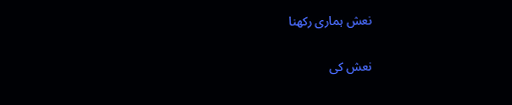نعش ہماری رکھنا

نعش کی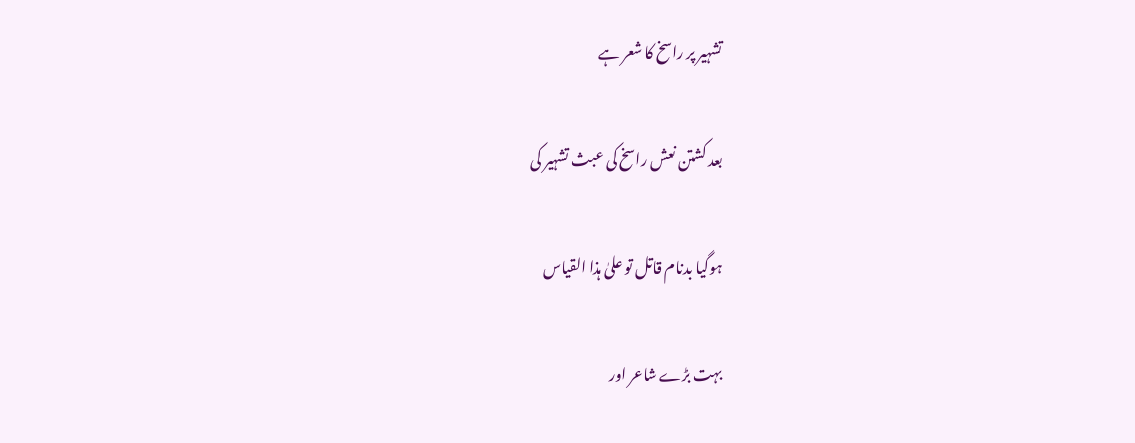تشہیر پر راسخ کا شعر ہے

بعد کشتن نعش راسخ کی عبث تشہیر کی

ہوگیا بدنام قاتل تو علیٰ ہذا القیاس

بہت بڑے شاعر اور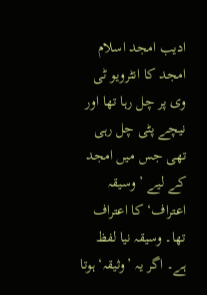ادیب امجد اسلام امجد کا انٹرویو ٹی وی پر چل رہا تھا اور نیچے پٹی چل رہی تھی جس میں امجد کے لیے ’وسیقہ اعتراف‘ کا اعتراف تھا۔ وسیقہ نیا لفظ ہے۔ اگر یہ ’وثیقہ‘ ہوتا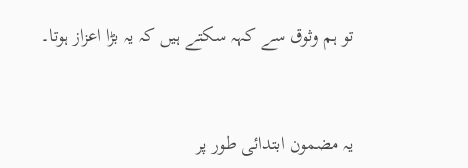تو ہم وثوق سے کہہ سکتے ہیں کہ یہ بڑا اعزاز ہوتا۔


یہ مضمون ابتدائی طور پر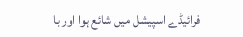فرائیڈے اسپیشل میں شائع ہوا اور با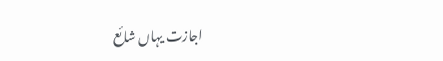اجازت یہاں شائع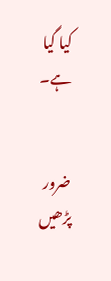کیا گیا ہے۔


ضرور پڑھیں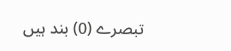تبصرے (0) بند ہیں